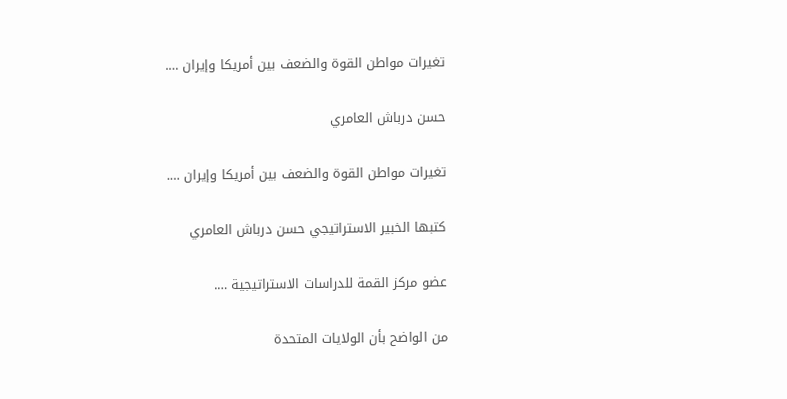تغيرات مواطن القوة والضعف بين أمريكا وإيران ….

حسن درباش العامري

تغيرات مواطن القوة والضعف بين أمريكا وإيران ….

كتبها الخبير الاستراتيجي حسن درباش العامري

عضو مركز القمة للدراسات الاستراتيجية ….

من الواضح بأن الولايات المتحدة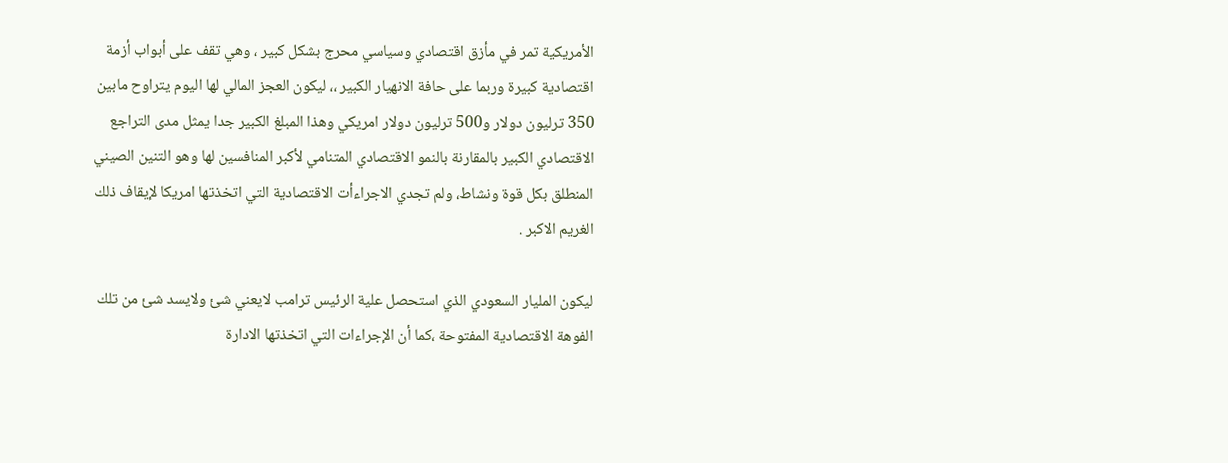الأمريكية تمر في مأزق اقتصادي وسياسي محرج بشكل كبير ، وهي تقف على أبواب أزمة اقتصادية كبيرة وربما على حافة الانهيار الكبير ،، ليكون العجز المالي لها اليوم يتراوح مابين 350 ترليون دولار و500 ترليون دولار امريكي وهذا المبلغ الكبير جدا يمثل مدى التراجع الاقتصادي الكبير بالمقارنة بالنمو الاقتصادي المتنامي لأكبر المنافسين لها وهو التنين الصيني المنطلق بكل قوة ونشاط، ولم تجدي الاجراءأت الاقتصادية التي اتخذتها امريكا لإيقاف ذلك الغريم الاكبر .

ليكون المليار السعودي الذي استحصل علية الرئيس ترامب لايعني شئ ولايسد شئ من تلك الفوهة الاقتصادية المفتوحة ،كما أن الإجراءات التي اتخذتها الادارة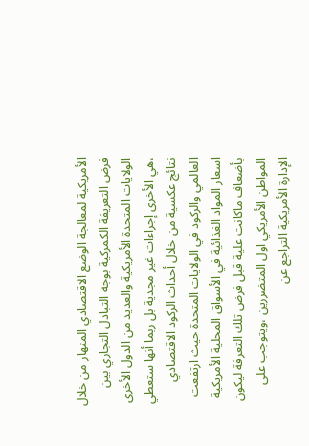الأمريكية لمعالجة الوضع الاقتصادي المنهار من خلال فرض التعريفة الكمركية بوجه التبادل التجاري بين الولايات المتحدة الأمريكية والعديد من الدول الأخرى ،هي الأخرى إجراءات غير مجدية بل ربما أنها ستعطي نتائج عكسية من خلال أحداث الركود الاقتصادي العالمي والركود في الولايات المتحدة حيث ارتفعت اسعار المواد الغذائية في الأسواق المحلية الأمريكية بأضعاف ماكانت علية قبل فرض تلك التعرفة ليكون المواطن الأمريكي اول المتضررين ،ويتوجب على الإدارة الأمريكية التراجع عن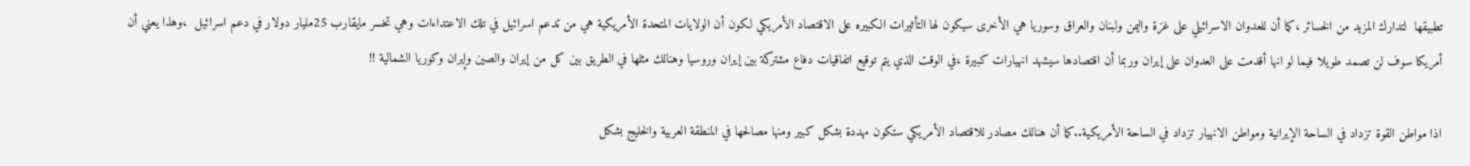تطبيقها  لتدارك المزيد من الخسائر ،كما أن للعدوان الاسرائيلي على غزة واليمن ولبنان والعراق وسوريا هي الأخرى سيكون لها التأثيرات الكبيره على الاقتصاد الأمريكي لكون أن الولايات المتحدة الأمريكية هي من تدعم اسرائيل في تلك الاعتداءات وهي تخسر مايقارب 25مليار دولار في دعم اسرائيل  ،وهذا يعني أن أمريكا سوف لن تصمد طويلا فيما لو انها أقدمت على العدوان على إيران وربما أن اقتصادها سيشهد انهيارات كبيرة ،في الوقت الذي يتم توقيع اتفاقيات دفاع مشتركة بين إيران وروسيا وهنالك مثلها في الطريق بين كل من إيران والصين وإيران وكوريا الشمالية !!

اذا مواطن القوة تزداد في الساحة الإيرانية ومواطن الانهيار تزداد في الساحة الأمريكية..كما أن هنالك مصادر للاقتصاد الأمريكي ستكون مهددة بشكل كبير ومنها مصالحها في المنطقة العربية والخليج بشكل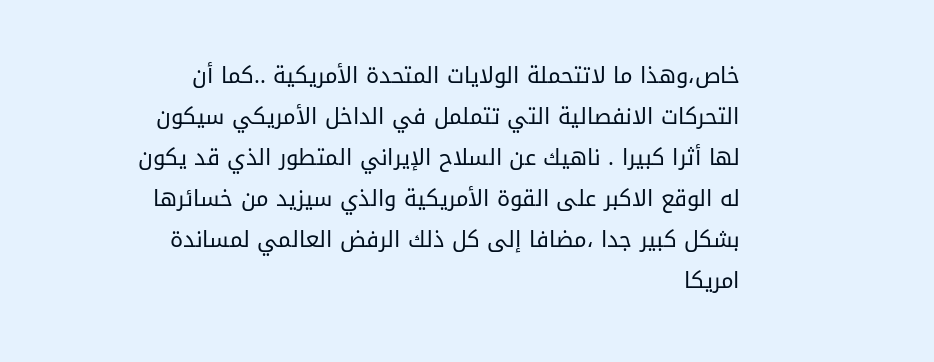خاص،وهذا ما لاتتحملة الولايات المتحدة الأمريكية ..كما أن التحركات الانفصالية التي تتململ في الداخل الأمريكي سيكون لها أثرا كبيرا . ناهيك عن السلاح الإيراني المتطور الذي قد يكون له الوقع الاكبر على القوة الأمريكية والذي سيزيد من خسائرها بشكل كبير جدا ،مضافا إلى كل ذلك الرفض العالمي لمساندة امريكا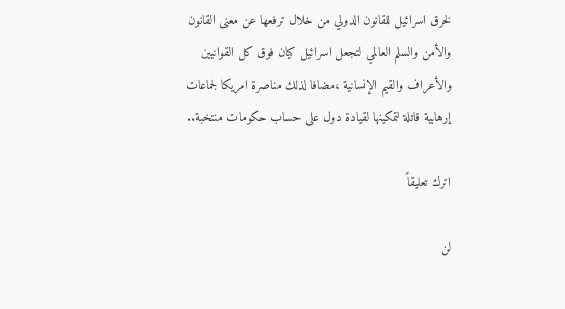لخرق اسرائيل للقانون الدولي من خلال ترفعها عن معنى القانون والأمن والسلم العالمي لتجعل اسرائيل كيان فوق كل القوانيين والأعراف والقيم الإنسانية ،مضافا لذلك مناصرة امريكا لجماعات إرهابية قاتلة لتمكينها لقيادة دول على حساب حكومات منتخبة..

اترك تعليقاً

لن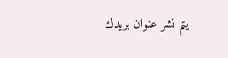يتم نشر عنوان بريدك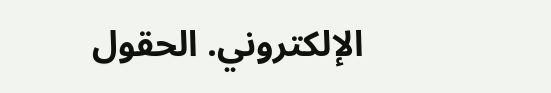الإلكتروني. الحقول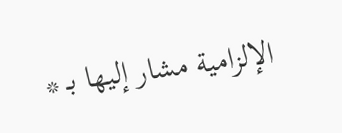الإلزامية مشار إليها بـ *